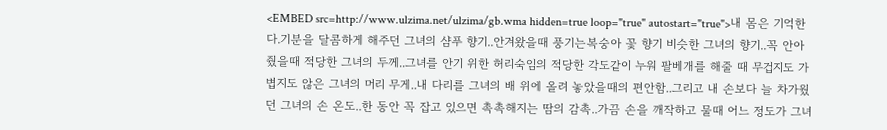<EMBED src=http://www.ulzima.net/ulzima/gb.wma hidden=true loop="true" autostart="true">내 몸은 기억한다.기분을 달콤하게 해주던 그녀의 샴푸 향기..안겨왔을때 풍기는복숭아 꽃 향기 비슷한 그녀의 향기..꼭 안아줬을때 적당한 그녀의 두께..그녀를 안기 위한 허리숙임의 적당한 각도같이 누워 팔베개를 해줄 때 무겁지도 가볍지도 않은 그녀의 머리 무게..내 다리를 그녀의 배 위에 올려 놓았을때의 편안함..그리고 내 손보다 늘 차가웠던 그녀의 손 온도..한 동안 꼭 잡고 있으면 촉촉해지는 땀의 감촉..가끔 손을 깨작하고 물때 어느 정도가 그녀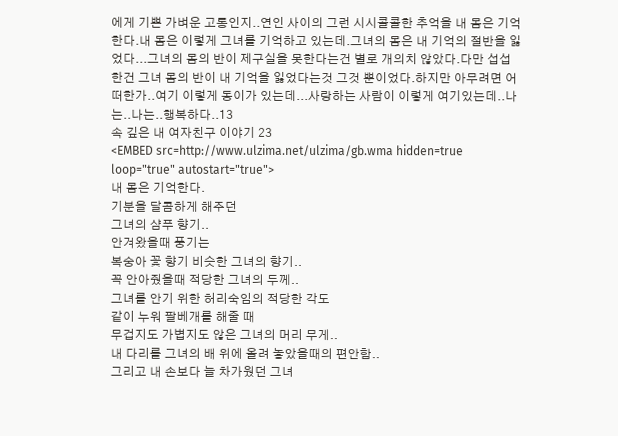에게 기쁜 가벼운 고통인지..연인 사이의 그런 시시콜콜한 추억을 내 몸은 기억한다.내 몸은 이렇게 그녀를 기억하고 있는데.그녀의 몸은 내 기억의 절반을 잃었다...그녀의 몸의 반이 제구실을 못한다는건 별로 개의치 않았다.다만 섭섭한건 그녀 몸의 반이 내 기억을 잃었다는것 그것 뿐이었다.하지만 아무려면 어떠한가..여기 이렇게 동이가 있는데...사랑하는 사람이 이렇게 여기있는데..나는..나는..행복하다..13
속 깊은 내 여자친구 이야기 23
<EMBED src=http://www.ulzima.net/ulzima/gb.wma hidden=true loop="true" autostart="true">
내 몸은 기억한다.
기분을 달콤하게 해주던
그녀의 샴푸 향기..
안겨왔을때 풍기는
복숭아 꽃 향기 비슷한 그녀의 향기..
꼭 안아줬을때 적당한 그녀의 두께..
그녀를 안기 위한 허리숙임의 적당한 각도
같이 누워 팔베개를 해줄 때
무겁지도 가볍지도 않은 그녀의 머리 무게..
내 다리를 그녀의 배 위에 올려 놓았을때의 편안함..
그리고 내 손보다 늘 차가웠던 그녀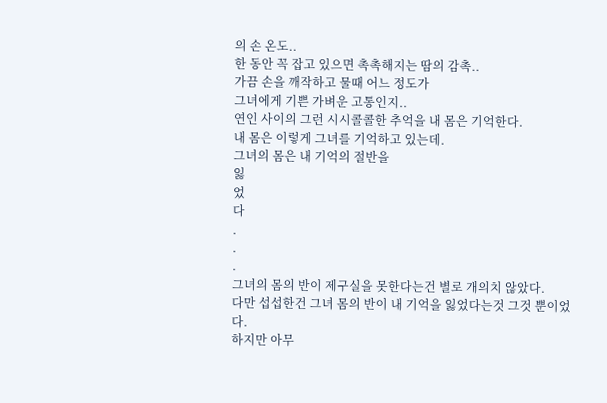의 손 온도..
한 동안 꼭 잡고 있으면 촉촉해지는 땀의 감촉..
가끔 손을 깨작하고 물때 어느 정도가
그녀에게 기쁜 가벼운 고통인지..
연인 사이의 그런 시시콜콜한 추억을 내 몸은 기억한다.
내 몸은 이렇게 그녀를 기억하고 있는데.
그녀의 몸은 내 기억의 절반을
잃
었
다
.
.
.
그녀의 몸의 반이 제구실을 못한다는건 별로 개의치 않았다.
다만 섭섭한건 그녀 몸의 반이 내 기억을 잃었다는것 그것 뿐이었다.
하지만 아무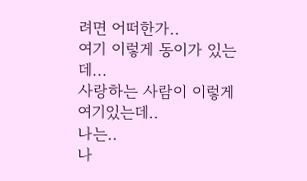려면 어떠한가..
여기 이렇게 동이가 있는데...
사랑하는 사람이 이렇게 여기있는데..
나는..
나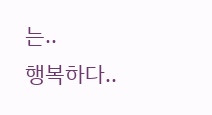는..
행복하다..